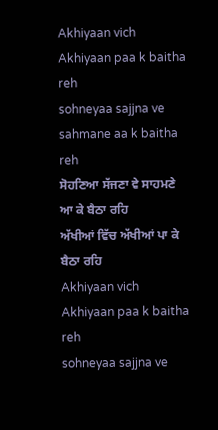Akhiyaan vich Akhiyaan paa k baitha reh
sohneyaa sajjna ve sahmane aa k baitha reh
ਸੋਹਣਿਆ ਸੱਜਣਾ ਵੇ ਸਾਹਮਣੇ ਆ ਕੇ ਬੈਠਾ ਰਹਿ
ਅੱਖੀਆਂ ਵਿੱਚ ਅੱਖੀਆਂ ਪਾ ਕੇ ਬੈਠਾ ਰਹਿ
Akhiyaan vich Akhiyaan paa k baitha reh
sohneyaa sajjna ve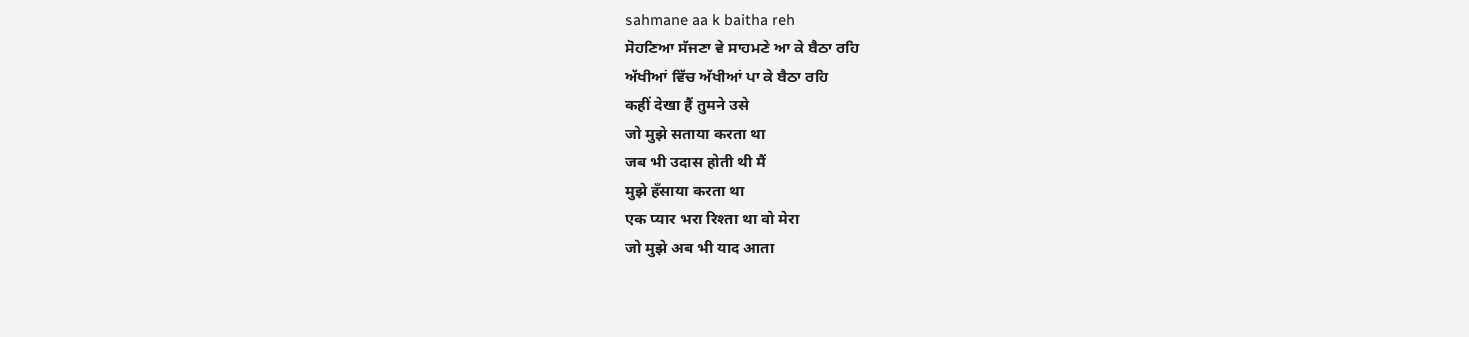sahmane aa k baitha reh
ਸੋਹਣਿਆ ਸੱਜਣਾ ਵੇ ਸਾਹਮਣੇ ਆ ਕੇ ਬੈਠਾ ਰਹਿ
ਅੱਖੀਆਂ ਵਿੱਚ ਅੱਖੀਆਂ ਪਾ ਕੇ ਬੈਠਾ ਰਹਿ
कहीं देखा हैं तुमने उसे
जो मुझे सताया करता था
जब भी उदास होती थी मैं
मुझे हँसाया करता था
एक प्यार भरा रिश्ता था वो मेरा
जो मुझे अब भी याद आता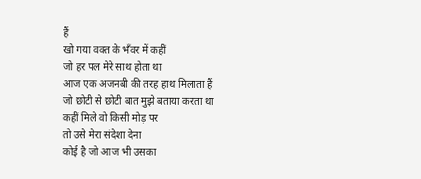हैं
खो गया वक्त के भँवर में कहीं
जो हर पल मेरे साथ होता था
आज एक अजनबी की तरह हाथ मिलाता हैं
जो छोटी से छोटी बात मुझे बताया करता था
कहीं मिले वो किसी मोड़ पर
तो उसे मेरा संदेशा देना
कोई है जो आज भी उसका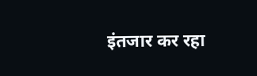इंतजार कर रहा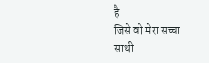है
जिसे वो मेरा सच्चा साथी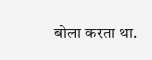बोला करता था.